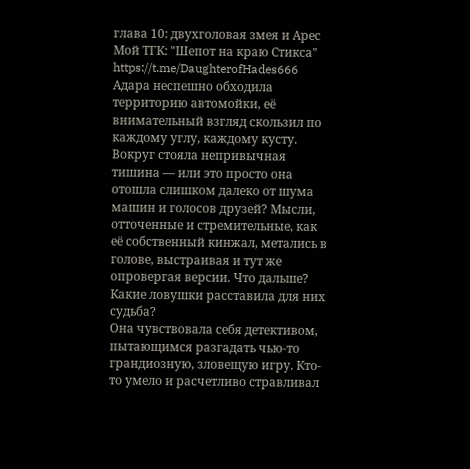глава 10: двухголовая змея и Арес
Мой ТГК: "Шепот на краю Стикса"
https://t.me/DaughterofHades666
Адара неспешно обходила территорию автомойки, её внимательный взгляд скользил по каждому углу, каждому кусту. Вокруг стояла непривычная тишина — или это просто она отошла слишком далеко от шума машин и голосов друзей? Мысли, отточенные и стремительные, как её собственный кинжал, метались в голове, выстраивая и тут же опровергая версии. Что дальше? Какие ловушки расставила для них судьба?
Она чувствовала себя детективом, пытающимся разгадать чью-то грандиозную, зловещую игру. Кто-то умело и расчетливо стравливал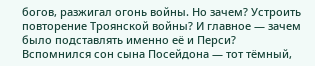богов, разжигал огонь войны. Но зачем? Устроить повторение Троянской войны? И главное — зачем было подставлять именно её и Перси? Вспомнился сон сына Посейдона — тот тёмный,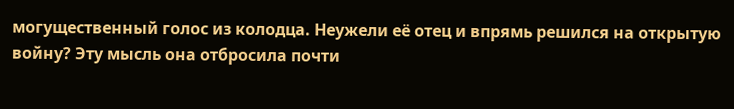могущественный голос из колодца. Неужели её отец и впрямь решился на открытую войну? Эту мысль она отбросила почти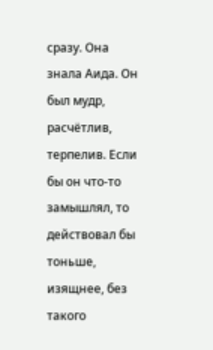сразу. Она знала Аида. Он был мудр, расчётлив, терпелив. Если бы он что-то замышлял, то действовал бы тоньше, изящнее, без такого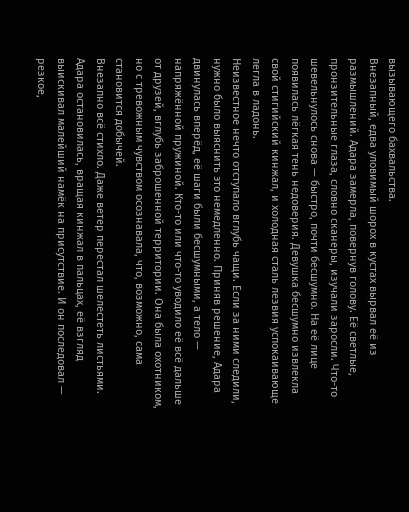вызывающего бахвальства.
Внезапный, едва уловимый шорох в кустах вырвал её из размышлений. Адара замерла, повернув голову. Её светлые, пронзительные глаза, словно сканеры, изучали заросли. Что-то шевельнулось снова — быстро, почти бесшумно. На её лице появилась лёгкая тень недоверия. Девушка бесшумно извлекла свой стигийский кинжал, и холодная сталь лезвия успокаивающе легла в ладонь.
Неизвестное нечто отступало вглубь чащи. Если за ними следили, нужно было выяснить это немедленно. Приняв решение, Адара двинулась вперёд, её шаги были бесшумными, а тело — напряжённой пружиной. Кто-то или что-то уводило её всё дальше от друзей, вглубь заброшенной территории. Она была охотником, но с тревожным чувством осознавала, что, возможно, сама становится добычей.
Внезапно всё стихло. Даже ветер перестал шелестеть листьями. Адара остановилась, вращая кинжал в пальцах, её взгляд выискивал малейший намёк на присутствие. И он последовал — резкое,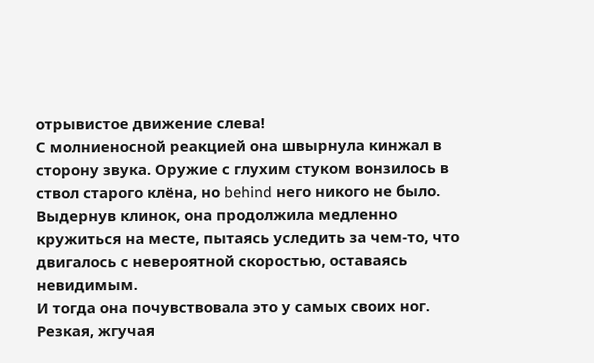отрывистое движение слева!
С молниеносной реакцией она швырнула кинжал в сторону звука. Оружие с глухим стуком вонзилось в ствол старого клёна, но behind него никого не было. Выдернув клинок, она продолжила медленно кружиться на месте, пытаясь уследить за чем-то, что двигалось с невероятной скоростью, оставаясь невидимым.
И тогда она почувствовала это у самых своих ног. Резкая, жгучая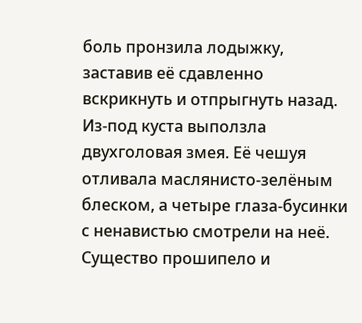боль пронзила лодыжку, заставив её сдавленно вскрикнуть и отпрыгнуть назад. Из-под куста выползла двухголовая змея. Её чешуя отливала маслянисто-зелёным блеском, а четыре глаза-бусинки с ненавистью смотрели на неё. Существо прошипело и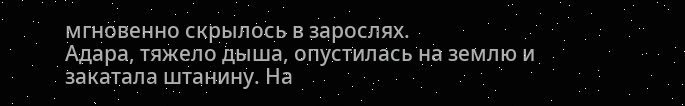мгновенно скрылось в зарослях.
Адара, тяжело дыша, опустилась на землю и закатала штанину. На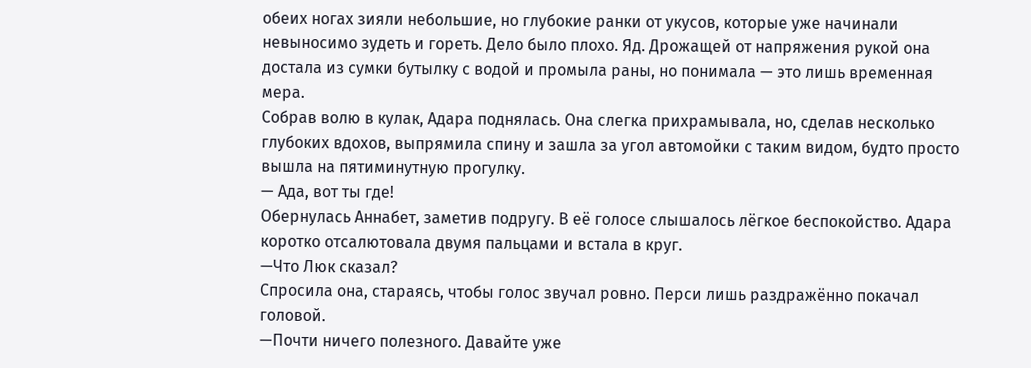обеих ногах зияли небольшие, но глубокие ранки от укусов, которые уже начинали невыносимо зудеть и гореть. Дело было плохо. Яд. Дрожащей от напряжения рукой она достала из сумки бутылку с водой и промыла раны, но понимала — это лишь временная мера.
Собрав волю в кулак, Адара поднялась. Она слегка прихрамывала, но, сделав несколько глубоких вдохов, выпрямила спину и зашла за угол автомойки с таким видом, будто просто вышла на пятиминутную прогулку.
— Ада, вот ты где!
Обернулась Аннабет, заметив подругу. В её голосе слышалось лёгкое беспокойство. Адара коротко отсалютовала двумя пальцами и встала в круг.
—Что Люк сказал?
Спросила она, стараясь, чтобы голос звучал ровно. Перси лишь раздражённо покачал головой.
—Почти ничего полезного. Давайте уже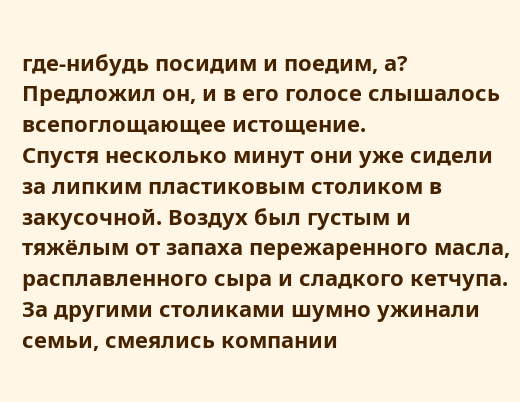где-нибудь посидим и поедим, а?
Предложил он, и в его голосе слышалось всепоглощающее истощение.
Спустя несколько минут они уже сидели за липким пластиковым столиком в закусочной. Воздух был густым и тяжёлым от запаха пережаренного масла, расплавленного сыра и сладкого кетчупа. За другими столиками шумно ужинали семьи, смеялись компании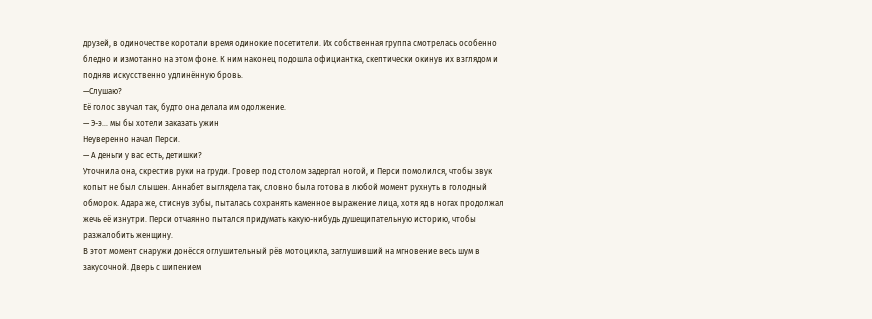друзей, в одиночестве коротали время одинокие посетители. Их собственная группа смотрелась особенно бледно и измотанно на этом фоне. К ним наконец подошла официантка, скептически окинув их взглядом и подняв искусственно удлинённую бровь.
—Слушаю?
Её голос звучал так, будто она делала им одолжение.
— Э-э... мы бы хотели заказать ужин
Неуверенно начал Перси.
— А деньги у вас есть, детишки?
Уточнила она, скрестив руки на груди. Гровер под столом задергал ногой, и Перси помолился, чтобы звук копыт не был слышен. Аннабет выглядела так, словно была готова в любой момент рухнуть в голодный обморок. Адара же, стиснув зубы, пыталась сохранять каменное выражение лица, хотя яд в ногах продолжал жечь её изнутри. Перси отчаянно пытался придумать какую-нибудь душещипательную историю, чтобы разжалобить женщину.
В этот момент снаружи донёсся оглушительный рёв мотоцикла, заглушивший на мгновение весь шум в закусочной. Дверь с шипением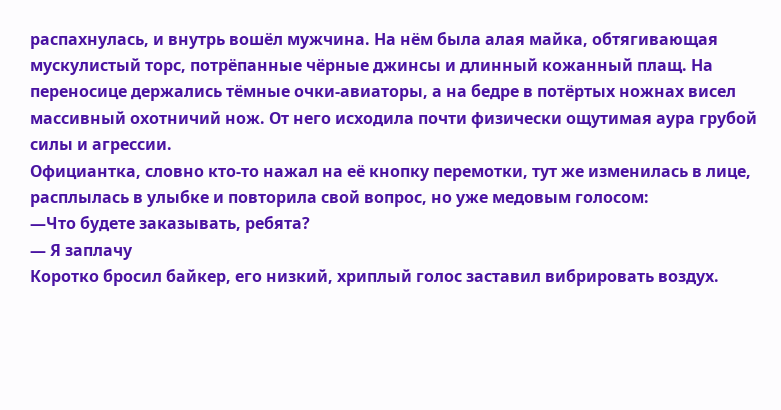распахнулась, и внутрь вошёл мужчина. На нём была алая майка, обтягивающая мускулистый торс, потрёпанные чёрные джинсы и длинный кожанный плащ. На переносице держались тёмные очки-авиаторы, а на бедре в потёртых ножнах висел массивный охотничий нож. От него исходила почти физически ощутимая аура грубой силы и агрессии.
Официантка, словно кто-то нажал на её кнопку перемотки, тут же изменилась в лице, расплылась в улыбке и повторила свой вопрос, но уже медовым голосом:
—Что будете заказывать, ребята?
— Я заплачу
Коротко бросил байкер, его низкий, хриплый голос заставил вибрировать воздух.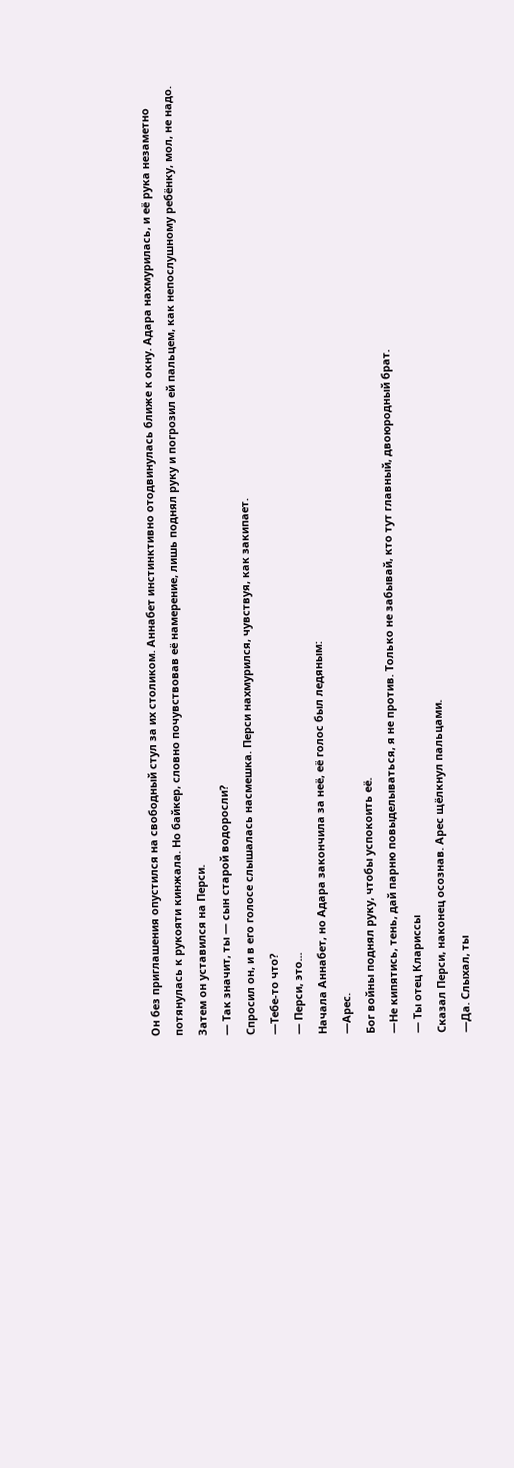Он без приглашения опустился на свободный стул за их столиком. Аннабет инстинктивно отодвинулась ближе к окну. Адара нахмурилась, и её рука незаметно потянулась к рукояти кинжала. Но байкер, словно почувствовав её намерение, лишь поднял руку и погрозил ей пальцем, как непослушному ребёнку, мол, не надо. Затем он уставился на Перси.
— Так значит, ты — сын старой водоросли?
Спросил он, и в его голосе слышалась насмешка. Перси нахмурился, чувствуя, как закипает.
—Тебе-то что?
— Перси, это...
Начала Аннабет, но Адара закончила за неё, её голос был ледяным:
—Арес.
Бог войны поднял руку, чтобы успокоить её.
—Не кипятись, тень, дай парню повыделываться, я не против. Только не забывай, кто тут главный, двоюродный брат.
— Ты отец Клариссы
Сказал Перси, наконец осознав. Арес щёлкнул пальцами.
—Да. Слыхал, ты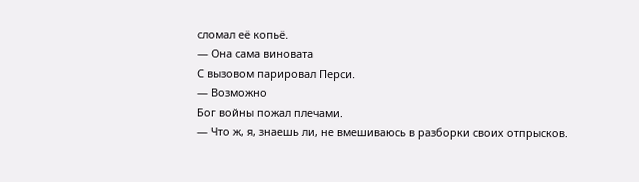сломал её копьё.
— Она сама виновата
С вызовом парировал Перси.
— Возможно
Бог войны пожал плечами.
— Что ж, я, знаешь ли, не вмешиваюсь в разборки своих отпрысков.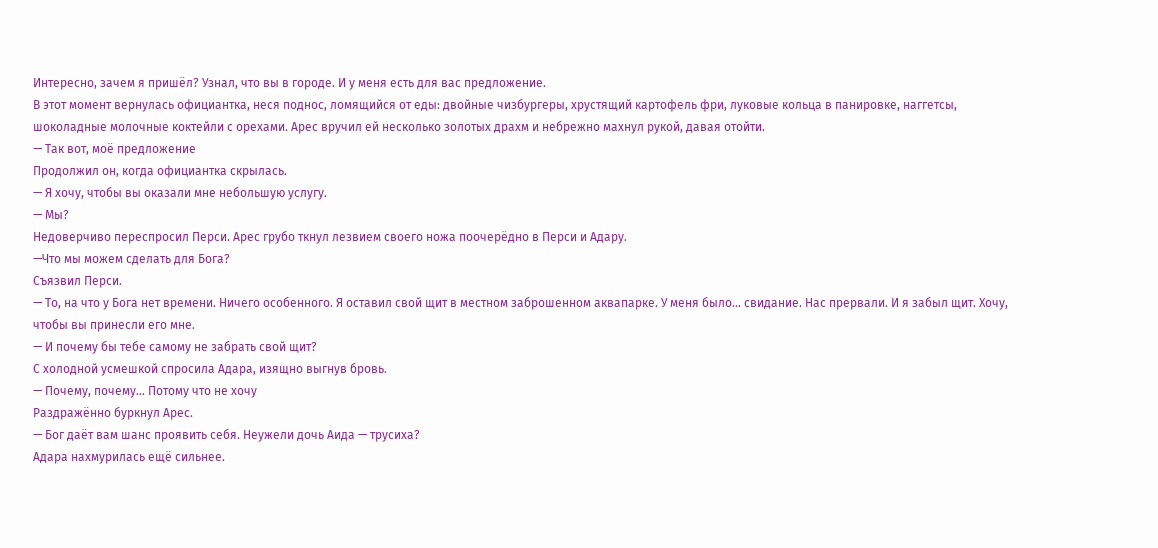Интересно, зачем я пришёл? Узнал, что вы в городе. И у меня есть для вас предложение.
В этот момент вернулась официантка, неся поднос, ломящийся от еды: двойные чизбургеры, хрустящий картофель фри, луковые кольца в панировке, наггетсы, шоколадные молочные коктейли с орехами. Арес вручил ей несколько золотых драхм и небрежно махнул рукой, давая отойти.
— Так вот, моё предложение
Продолжил он, когда официантка скрылась.
— Я хочу, чтобы вы оказали мне небольшую услугу.
— Мы?
Недоверчиво переспросил Перси. Арес грубо ткнул лезвием своего ножа поочерёдно в Перси и Адару.
—Что мы можем сделать для Бога?
Съязвил Перси.
— То, на что у Бога нет времени. Ничего особенного. Я оставил свой щит в местном заброшенном аквапарке. У меня было... свидание. Нас прервали. И я забыл щит. Хочу, чтобы вы принесли его мне.
— И почему бы тебе самому не забрать свой щит?
С холодной усмешкой спросила Адара, изящно выгнув бровь.
— Почему, почему... Потому что не хочу
Раздражённо буркнул Арес.
— Бог даёт вам шанс проявить себя. Неужели дочь Аида — трусиха?
Адара нахмурилась ещё сильнее.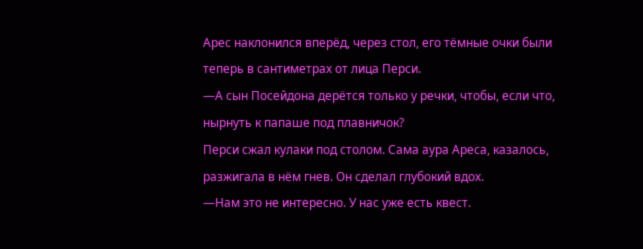Арес наклонился вперёд, через стол, его тёмные очки были теперь в сантиметрах от лица Перси.
—А сын Посейдона дерётся только у речки, чтобы, если что, нырнуть к папаше под плавничок?
Перси сжал кулаки под столом. Сама аура Ареса, казалось, разжигала в нём гнев. Он сделал глубокий вдох.
—Нам это не интересно. У нас уже есть квест.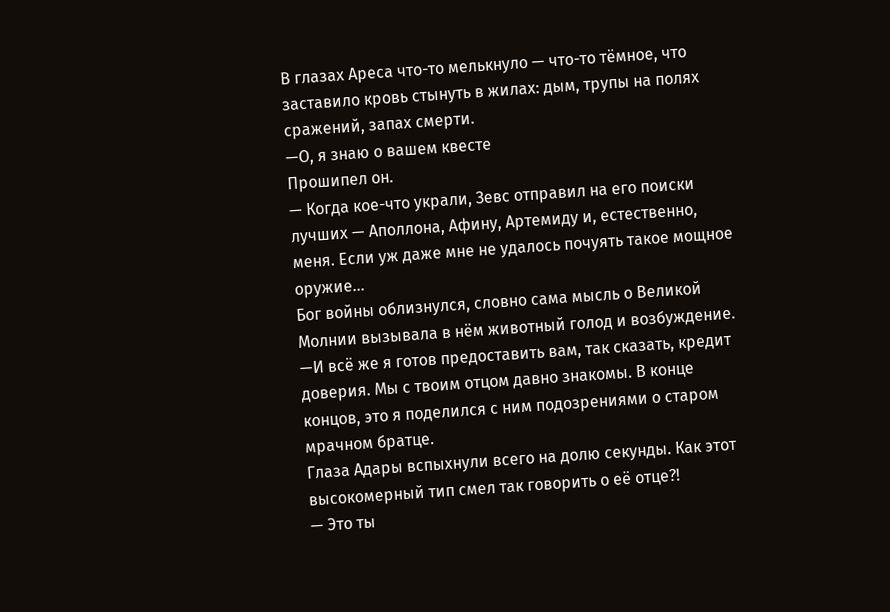В глазах Ареса что-то мелькнуло — что-то тёмное, что заставило кровь стынуть в жилах: дым, трупы на полях сражений, запах смерти.
—О, я знаю о вашем квесте
Прошипел он.
— Когда кое-что украли, Зевс отправил на его поиски лучших — Аполлона, Афину, Артемиду и, естественно, меня. Если уж даже мне не удалось почуять такое мощное оружие...
Бог войны облизнулся, словно сама мысль о Великой Молнии вызывала в нём животный голод и возбуждение.
—И всё же я готов предоставить вам, так сказать, кредит доверия. Мы с твоим отцом давно знакомы. В конце концов, это я поделился с ним подозрениями о старом мрачном братце.
Глаза Адары вспыхнули всего на долю секунды. Как этот высокомерный тип смел так говорить о её отце?!
— Это ты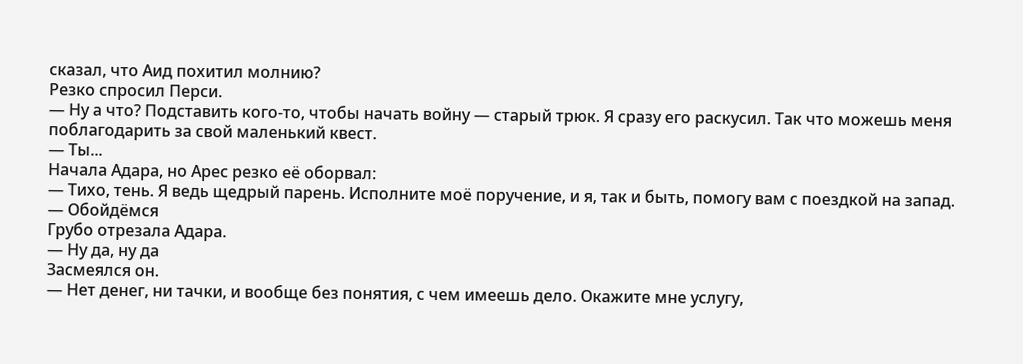сказал, что Аид похитил молнию?
Резко спросил Перси.
— Ну а что? Подставить кого-то, чтобы начать войну — старый трюк. Я сразу его раскусил. Так что можешь меня поблагодарить за свой маленький квест.
— Ты...
Начала Адара, но Арес резко её оборвал:
— Тихо, тень. Я ведь щедрый парень. Исполните моё поручение, и я, так и быть, помогу вам с поездкой на запад.
— Обойдёмся
Грубо отрезала Адара.
— Ну да, ну да
Засмеялся он.
— Нет денег, ни тачки, и вообще без понятия, с чем имеешь дело. Окажите мне услугу,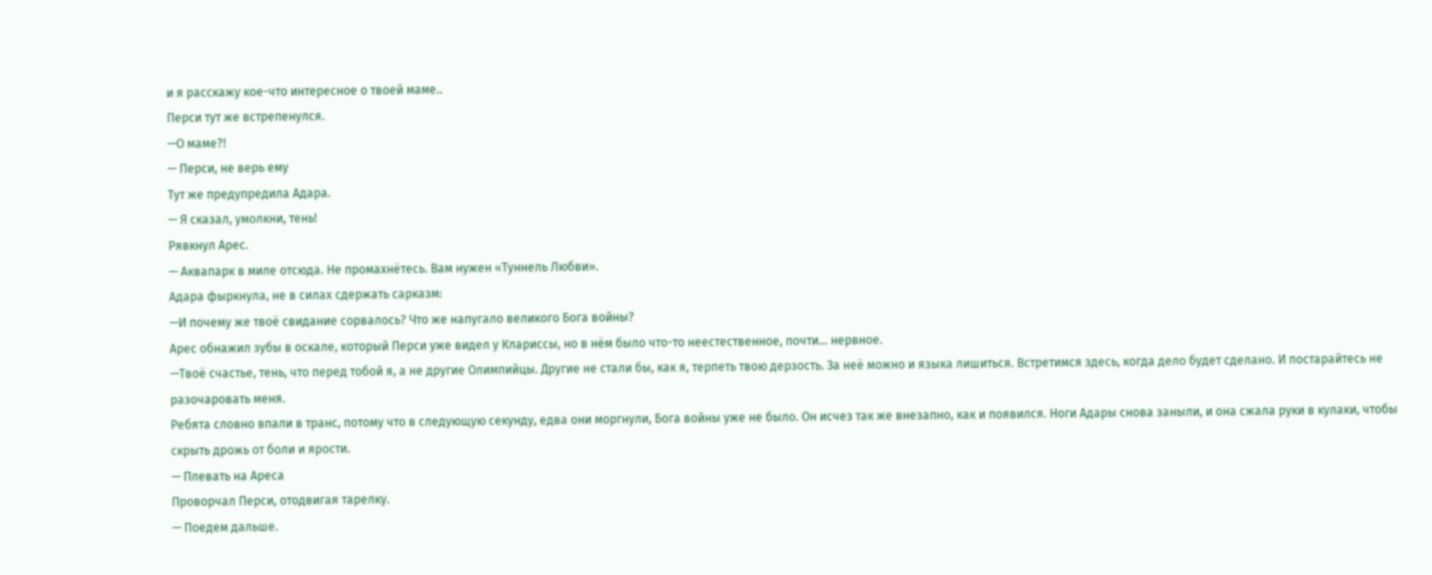и я расскажу кое-что интересное о твоей маме..
Перси тут же встрепенулся.
—О маме?!
— Перси, не верь ему
Тут же предупредила Адара.
— Я сказал, умолкни, тень!
Рявкнул Арес.
— Аквапарк в миле отсюда. Не промахнётесь. Вам нужен «Туннель Любви».
Адара фыркнула, не в силах сдержать сарказм:
—И почему же твоё свидание сорвалось? Что же напугало великого Бога войны?
Арес обнажил зубы в оскале, который Перси уже видел у Клариссы, но в нём было что-то неестественное, почти... нервное.
—Твоё счастье, тень, что перед тобой я, а не другие Олимпийцы. Другие не стали бы, как я, терпеть твою дерзость. За неё можно и языка лишиться. Встретимся здесь, когда дело будет сделано. И постарайтесь не разочаровать меня.
Ребята словно впали в транс, потому что в следующую секунду, едва они моргнули, Бога войны уже не было. Он исчез так же внезапно, как и появился. Ноги Адары снова заныли, и она сжала руки в кулаки, чтобы скрыть дрожь от боли и ярости.
— Плевать на Ареса
Проворчал Перси, отодвигая тарелку.
— Поедем дальше.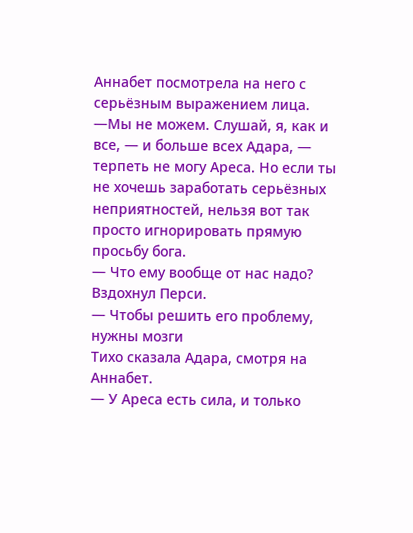Аннабет посмотрела на него с серьёзным выражением лица.
—Мы не можем. Слушай, я, как и все, — и больше всех Адара, — терпеть не могу Ареса. Но если ты не хочешь заработать серьёзных неприятностей, нельзя вот так просто игнорировать прямую просьбу бога.
— Что ему вообще от нас надо?
Вздохнул Перси.
— Чтобы решить его проблему, нужны мозги
Тихо сказала Адара, смотря на Аннабет.
— У Ареса есть сила, и только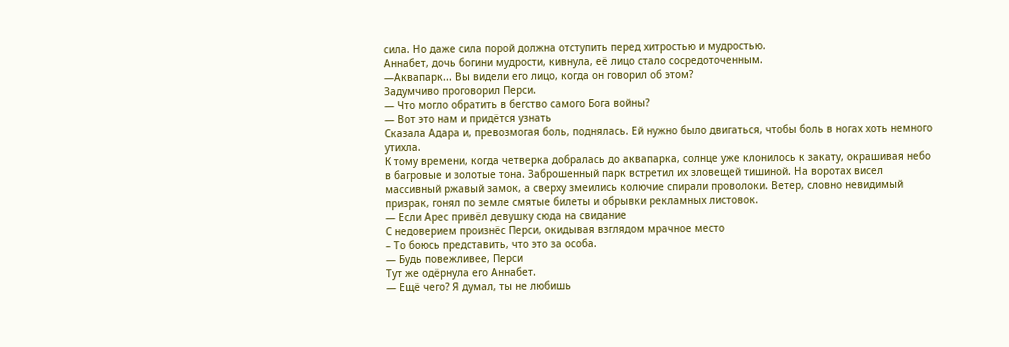сила. Но даже сила порой должна отступить перед хитростью и мудростью.
Аннабет, дочь богини мудрости, кивнула, её лицо стало сосредоточенным.
—Аквапарк... Вы видели его лицо, когда он говорил об этом?
Задумчиво проговорил Перси.
— Что могло обратить в бегство самого Бога войны?
— Вот это нам и придётся узнать
Сказала Адара и, превозмогая боль, поднялась. Ей нужно было двигаться, чтобы боль в ногах хоть немного утихла.
К тому времени, когда четверка добралась до аквапарка, солнце уже клонилось к закату, окрашивая небо в багровые и золотые тона. Заброшенный парк встретил их зловещей тишиной. На воротах висел массивный ржавый замок, а сверху змеились колючие спирали проволоки. Ветер, словно невидимый призрак, гонял по земле смятые билеты и обрывки рекламных листовок.
— Если Арес привёл девушку сюда на свидание
С недоверием произнёс Перси, окидывая взглядом мрачное место
– То боюсь представить, что это за особа.
— Будь повежливее, Перси
Тут же одёрнула его Аннабет.
— Ещё чего? Я думал, ты не любишь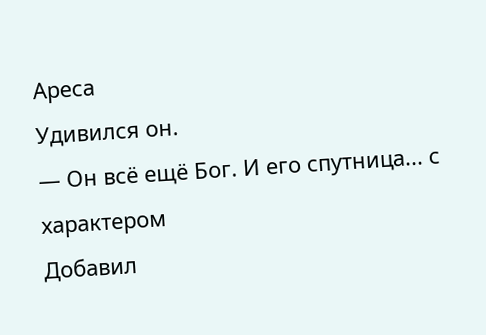Ареса
Удивился он.
— Он всё ещё Бог. И его спутница... с характером
Добавил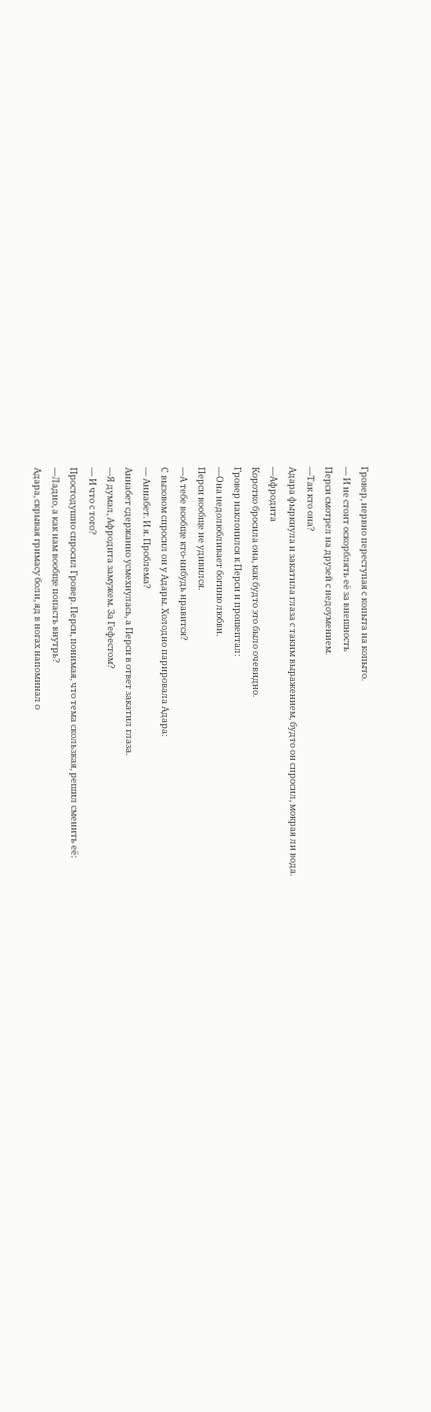Гровер, нервно переступая с копыта на копыто.
— И не стоит оскорблять её за внешность
Перси смотрел на друзей с недоумением.
—Так кто она?
Адара фыркнула и закатила глаза с таким выражением, будто он спросил, мокрая ли вода.
—Афродита
Коротко бросила она, как будто это было очевидно.
Гровер наклонился к Перси и прошептал:
—Она недолюбливает богиню любви.
Перси вообще не удивился.
—А тебе вообще кто-нибудь нравится?
С вызовом спросил он у Адары. Холодно парировала Адара:
— Аннабет. И я. Проблема?
Аннабет сдержанно усмехнулась, а Перси в ответ закатил глаза.
—Я думал, Афродита замужем. За Гефестом?
— И что с того?
Простодушно спросил Гровер. Перси, понимая, что тема скользкая, решил сменить её:
—Ладно, а как нам вообще попасть внутрь?
Адара, скрывая гримасу боли, яд в ногах напоминал о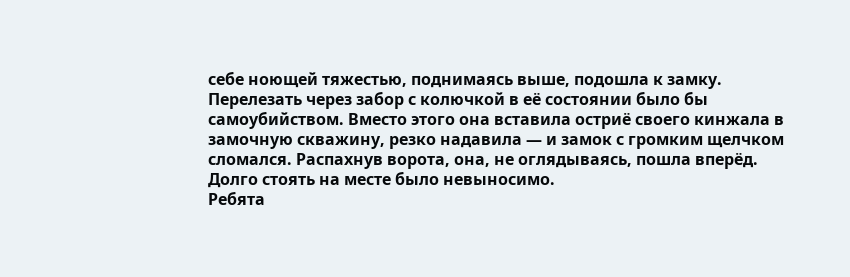себе ноющей тяжестью, поднимаясь выше, подошла к замку. Перелезать через забор с колючкой в её состоянии было бы самоубийством. Вместо этого она вставила остриё своего кинжала в замочную скважину, резко надавила — и замок с громким щелчком сломался. Распахнув ворота, она, не оглядываясь, пошла вперёд. Долго стоять на месте было невыносимо.
Ребята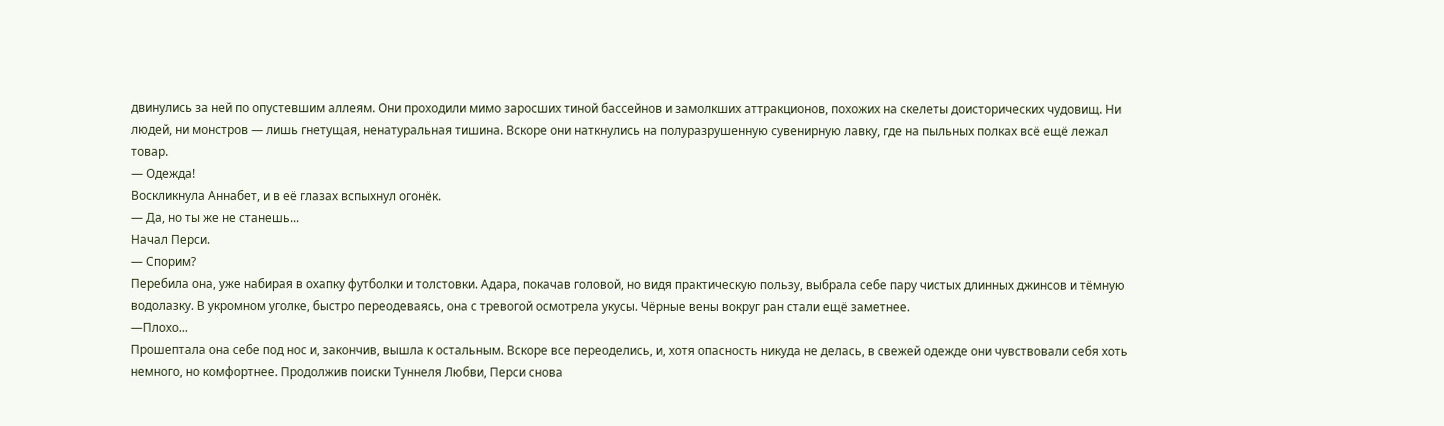двинулись за ней по опустевшим аллеям. Они проходили мимо заросших тиной бассейнов и замолкших аттракционов, похожих на скелеты доисторических чудовищ. Ни людей, ни монстров — лишь гнетущая, ненатуральная тишина. Вскоре они наткнулись на полуразрушенную сувенирную лавку, где на пыльных полках всё ещё лежал товар.
— Одежда!
Воскликнула Аннабет, и в её глазах вспыхнул огонёк.
— Да, но ты же не станешь...
Начал Перси.
— Спорим?
Перебила она, уже набирая в охапку футболки и толстовки. Адара, покачав головой, но видя практическую пользу, выбрала себе пару чистых длинных джинсов и тёмную водолазку. В укромном уголке, быстро переодеваясь, она с тревогой осмотрела укусы. Чёрные вены вокруг ран стали ещё заметнее.
—Плохо...
Прошептала она себе под нос и, закончив, вышла к остальным. Вскоре все переоделись, и, хотя опасность никуда не делась, в свежей одежде они чувствовали себя хоть немного, но комфортнее. Продолжив поиски Туннеля Любви, Перси снова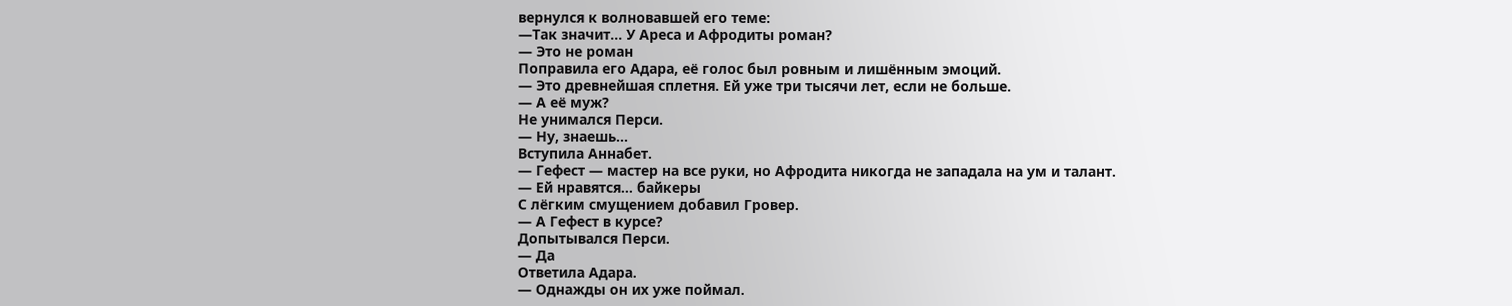вернулся к волновавшей его теме:
—Так значит... У Ареса и Афродиты роман?
— Это не роман
Поправила его Адара, её голос был ровным и лишённым эмоций.
— Это древнейшая сплетня. Ей уже три тысячи лет, если не больше.
— А её муж?
Не унимался Перси.
— Ну, знаешь...
Вступила Аннабет.
— Гефест — мастер на все руки, но Афродита никогда не западала на ум и талант.
— Ей нравятся... байкеры
С лёгким смущением добавил Гровер.
— А Гефест в курсе?
Допытывался Перси.
— Да
Ответила Адара.
— Однажды он их уже поймал.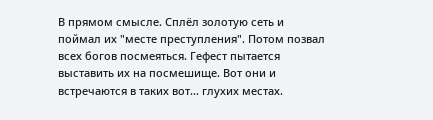В прямом смысле. Сплёл золотую сеть и поймал их "месте преступления". Потом позвал всех богов посмеяться. Гефест пытается выставить их на посмешище. Вот они и встречаются в таких вот... глухих местах.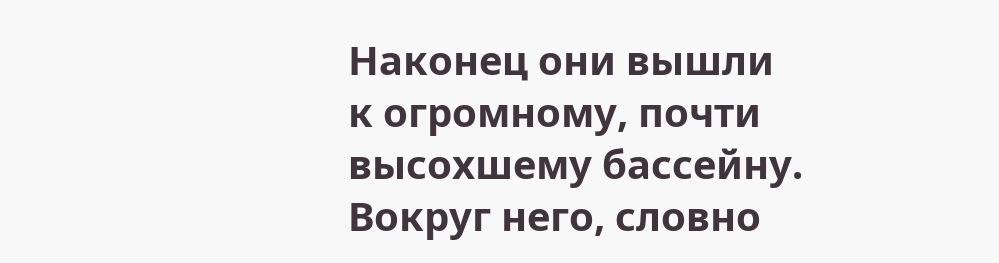Наконец они вышли к огромному, почти высохшему бассейну. Вокруг него, словно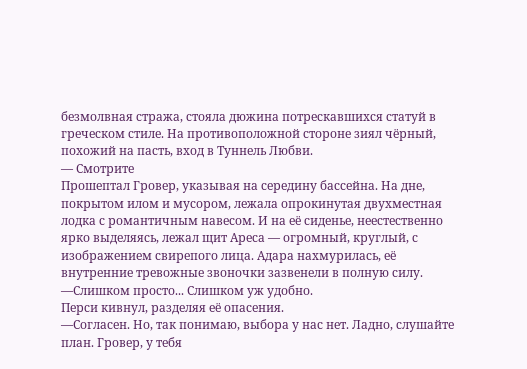безмолвная стража, стояла дюжина потрескавшихся статуй в греческом стиле. На противоположной стороне зиял чёрный, похожий на пасть, вход в Туннель Любви.
— Смотрите
Прошептал Гровер, указывая на середину бассейна. На дне, покрытом илом и мусором, лежала опрокинутая двухместная лодка с романтичным навесом. И на её сиденье, неестественно ярко выделяясь, лежал щит Ареса — огромный, круглый, с изображением свирепого лица. Адара нахмурилась, её внутренние тревожные звоночки зазвенели в полную силу.
—Слишком просто... Слишком уж удобно.
Перси кивнул, разделяя её опасения.
—Согласен. Но, так понимаю, выбора у нас нет. Ладно, слушайте план. Гровер, у тебя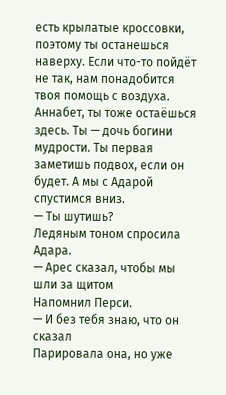есть крылатые кроссовки, поэтому ты останешься наверху. Если что-то пойдёт не так, нам понадобится твоя помощь с воздуха. Аннабет, ты тоже остаёшься здесь. Ты — дочь богини мудрости. Ты первая заметишь подвох, если он будет. А мы с Адарой спустимся вниз.
— Ты шутишь?
Ледяным тоном спросила Адара.
— Арес сказал, чтобы мы шли за щитом
Напомнил Перси.
— И без тебя знаю, что он сказал
Парировала она, но уже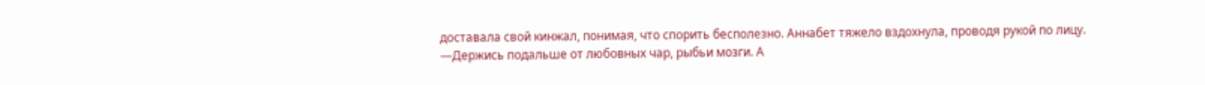доставала свой кинжал, понимая, что спорить бесполезно. Аннабет тяжело вздохнула, проводя рукой по лицу.
—Держись подальше от любовных чар, рыбьи мозги. А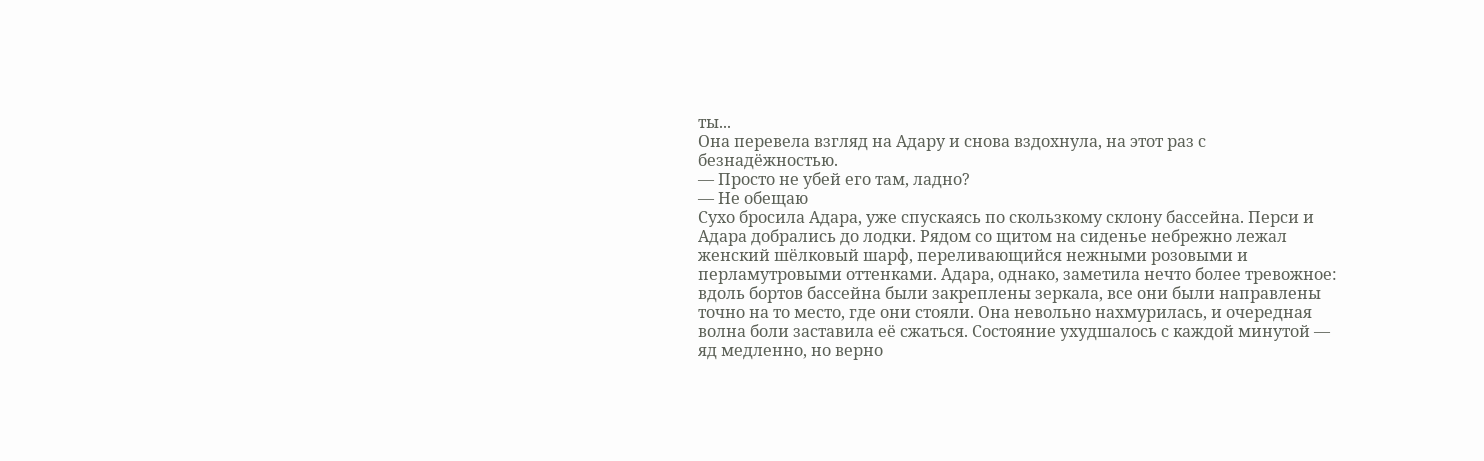ты...
Она перевела взгляд на Адару и снова вздохнула, на этот раз с безнадёжностью.
— Просто не убей его там, ладно?
— Не обещаю
Сухо бросила Адара, уже спускаясь по скользкому склону бассейна. Перси и Адара добрались до лодки. Рядом со щитом на сиденье небрежно лежал женский шёлковый шарф, переливающийся нежными розовыми и перламутровыми оттенками. Адара, однако, заметила нечто более тревожное: вдоль бортов бассейна были закреплены зеркала, все они были направлены точно на то место, где они стояли. Она невольно нахмурилась, и очередная волна боли заставила её сжаться. Состояние ухудшалось с каждой минутой — яд медленно, но верно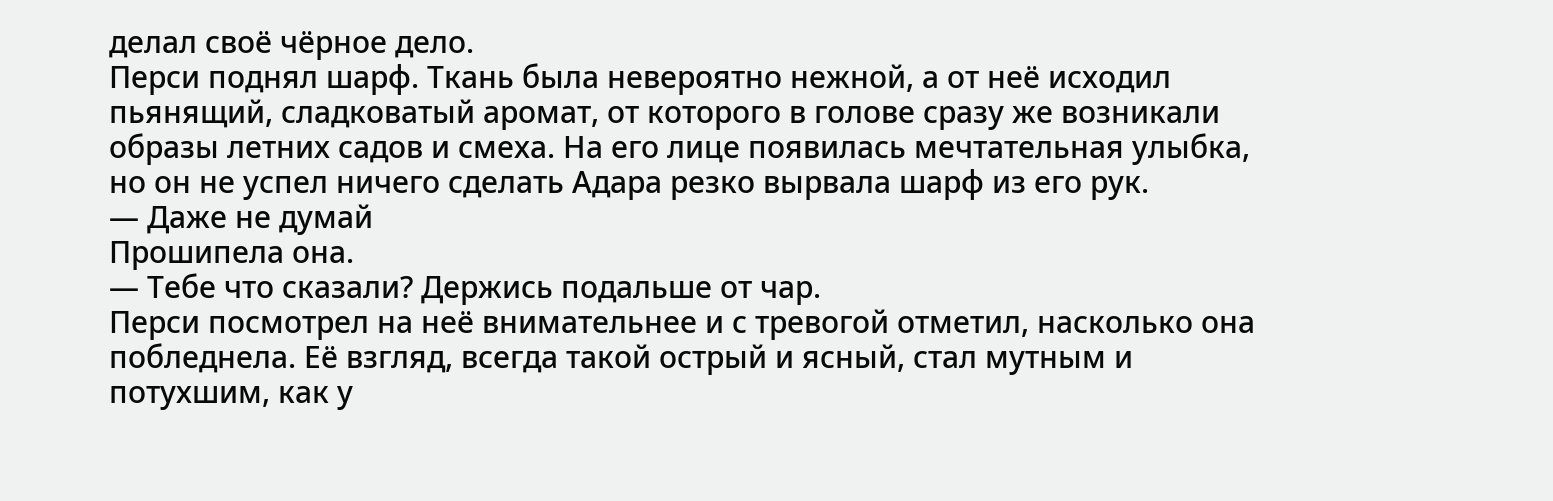делал своё чёрное дело.
Перси поднял шарф. Ткань была невероятно нежной, а от неё исходил пьянящий, сладковатый аромат, от которого в голове сразу же возникали образы летних садов и смеха. На его лице появилась мечтательная улыбка, но он не успел ничего сделать Адара резко вырвала шарф из его рук.
— Даже не думай
Прошипела она.
— Тебе что сказали? Держись подальше от чар.
Перси посмотрел на неё внимательнее и с тревогой отметил, насколько она побледнела. Её взгляд, всегда такой острый и ясный, стал мутным и потухшим, как у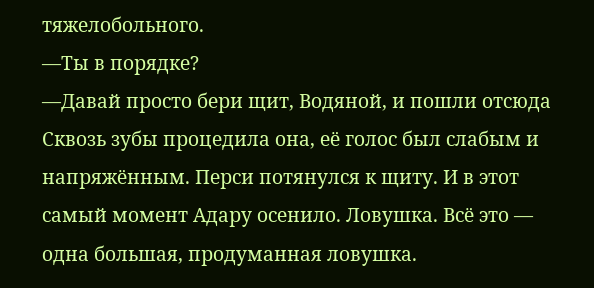тяжелобольного.
—Ты в порядке?
—Давай просто бери щит, Водяной, и пошли отсюда
Сквозь зубы процедила она, её голос был слабым и напряжённым. Перси потянулся к щиту. И в этот самый момент Адару осенило. Ловушка. Всё это — одна большая, продуманная ловушка.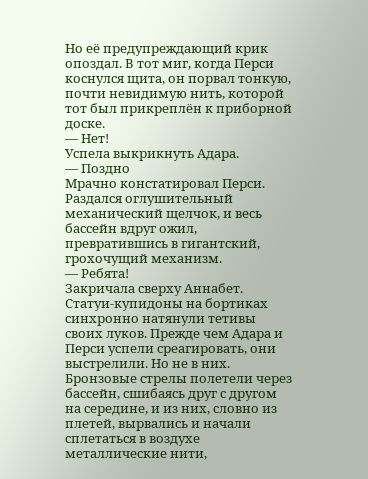Но её предупреждающий крик опоздал. В тот миг, когда Перси коснулся щита, он порвал тонкую, почти невидимую нить, которой тот был прикреплён к приборной доске.
— Нет!
Успела выкрикнуть Адара.
— Поздно
Мрачно констатировал Перси. Раздался оглушительный механический щелчок, и весь бассейн вдруг ожил, превратившись в гигантский, грохочущий механизм.
— Ребята!
Закричала сверху Аннабет. Статуи-купидоны на бортиках синхронно натянули тетивы своих луков. Прежде чем Адара и Перси успели среагировать, они выстрелили. Но не в них. Бронзовые стрелы полетели через бассейн, сшибаясь друг с другом на середине, и из них, словно из плетей, вырвались и начали сплетаться в воздухе металлические нити,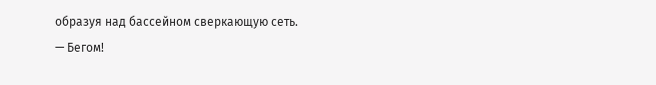образуя над бассейном сверкающую сеть.
— Бегом!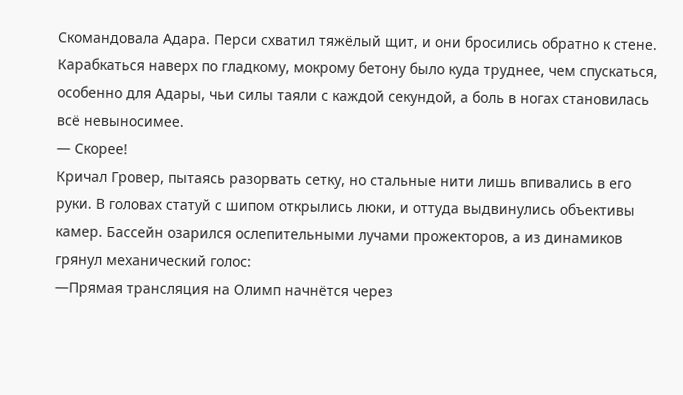Скомандовала Адара. Перси схватил тяжёлый щит, и они бросились обратно к стене. Карабкаться наверх по гладкому, мокрому бетону было куда труднее, чем спускаться, особенно для Адары, чьи силы таяли с каждой секундой, а боль в ногах становилась всё невыносимее.
— Скорее!
Кричал Гровер, пытаясь разорвать сетку, но стальные нити лишь впивались в его руки. В головах статуй с шипом открылись люки, и оттуда выдвинулись объективы камер. Бассейн озарился ослепительными лучами прожекторов, а из динамиков грянул механический голос:
—Прямая трансляция на Олимп начнётся через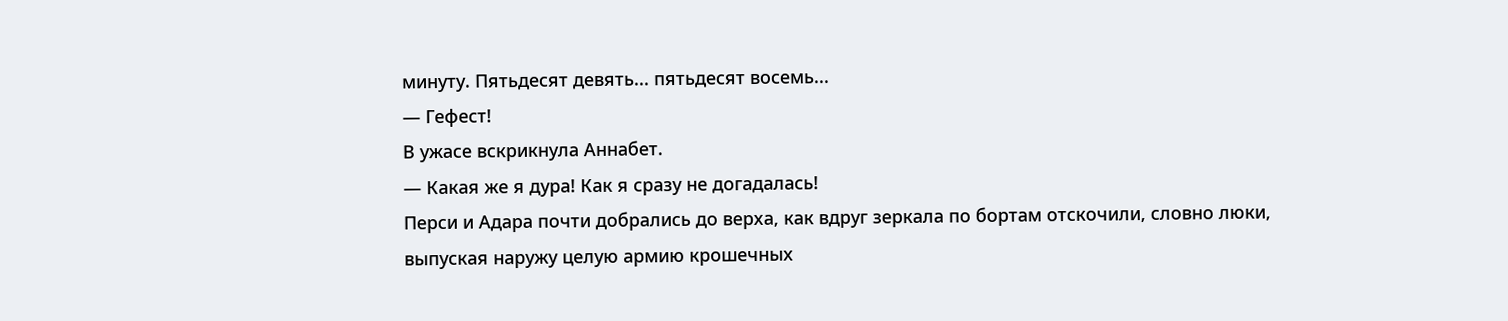минуту. Пятьдесят девять... пятьдесят восемь...
— Гефест!
В ужасе вскрикнула Аннабет.
— Какая же я дура! Как я сразу не догадалась!
Перси и Адара почти добрались до верха, как вдруг зеркала по бортам отскочили, словно люки, выпуская наружу целую армию крошечных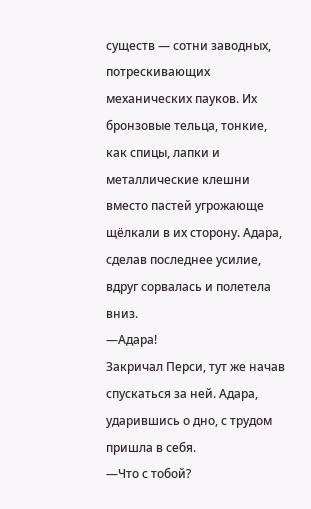существ — сотни заводных, потрескивающих механических пауков. Их бронзовые тельца, тонкие, как спицы, лапки и металлические клешни вместо пастей угрожающе щёлкали в их сторону. Адара, сделав последнее усилие, вдруг сорвалась и полетела вниз.
—Адара!
Закричал Перси, тут же начав спускаться за ней. Адара, ударившись о дно, с трудом пришла в себя.
—Что с тобой?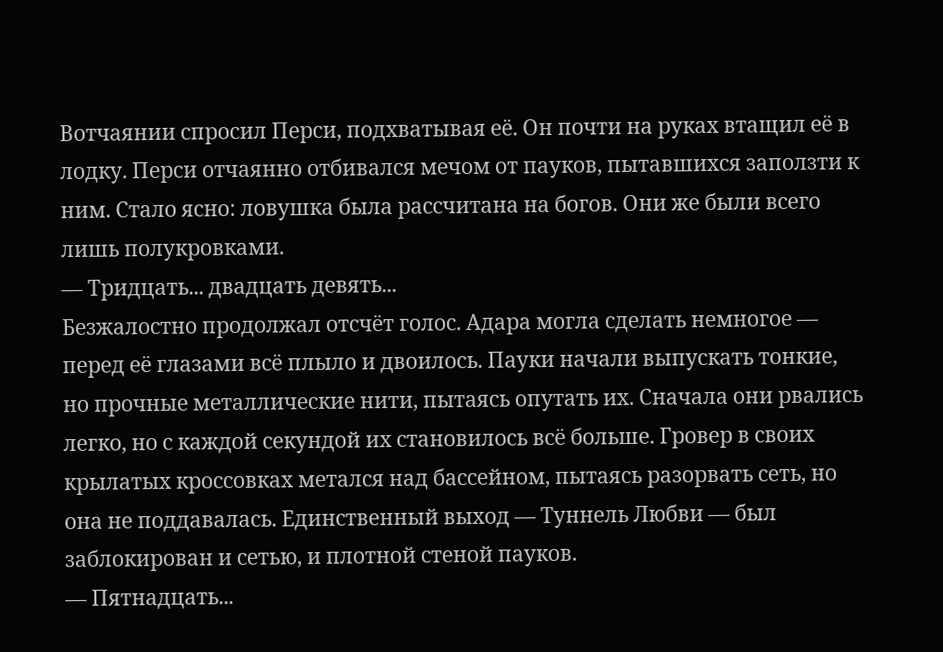Вотчаянии спросил Перси, подхватывая её. Он почти на руках втащил её в лодку. Перси отчаянно отбивался мечом от пауков, пытавшихся заползти к ним. Стало ясно: ловушка была рассчитана на богов. Они же были всего лишь полукровками.
— Тридцать... двадцать девять...
Безжалостно продолжал отсчёт голос. Адара могла сделать немногое — перед её глазами всё плыло и двоилось. Пауки начали выпускать тонкие, но прочные металлические нити, пытаясь опутать их. Сначала они рвались легко, но с каждой секундой их становилось всё больше. Гровер в своих крылатых кроссовках метался над бассейном, пытаясь разорвать сеть, но она не поддавалась. Единственный выход — Туннель Любви — был заблокирован и сетью, и плотной стеной пауков.
— Пятнадцать...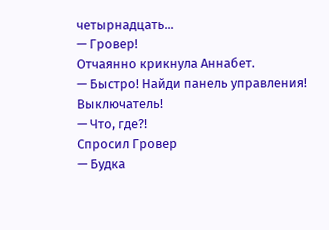четырнадцать...
— Гровер!
Отчаянно крикнула Аннабет.
— Быстро! Найди панель управления! Выключатель!
— Что, где?!
Спросил Гровер
— Будка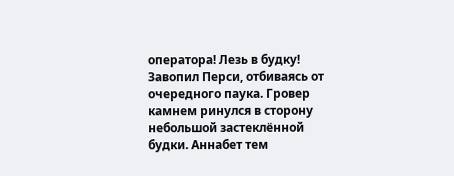оператора! Лезь в будку!
Завопил Перси, отбиваясь от очередного паука. Гровер камнем ринулся в сторону небольшой застеклённой будки. Аннабет тем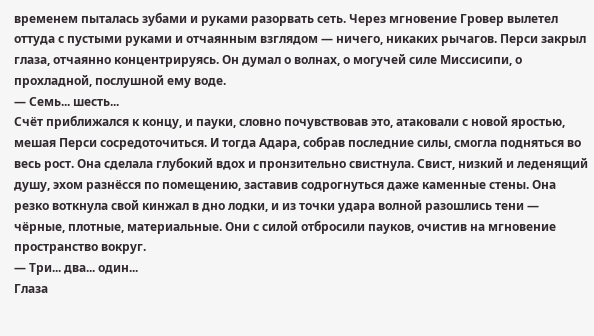временем пыталась зубами и руками разорвать сеть. Через мгновение Гровер вылетел оттуда с пустыми руками и отчаянным взглядом — ничего, никаких рычагов. Перси закрыл глаза, отчаянно концентрируясь. Он думал о волнах, о могучей силе Миссисипи, о прохладной, послушной ему воде.
— Семь... шесть...
Счёт приближался к концу, и пауки, словно почувствовав это, атаковали с новой яростью, мешая Перси сосредоточиться. И тогда Адара, собрав последние силы, смогла подняться во весь рост. Она сделала глубокий вдох и пронзительно свистнула. Свист, низкий и леденящий душу, эхом разнёсся по помещению, заставив содрогнуться даже каменные стены. Она резко воткнула свой кинжал в дно лодки, и из точки удара волной разошлись тени — чёрные, плотные, материальные. Они с силой отбросили пауков, очистив на мгновение пространство вокруг.
— Три... два... один...
Глаза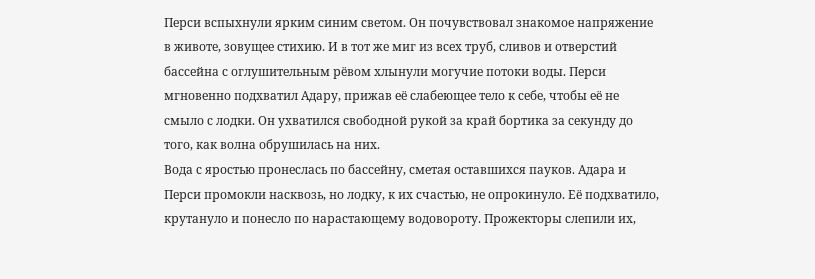Перси вспыхнули ярким синим светом. Он почувствовал знакомое напряжение в животе, зовущее стихию. И в тот же миг из всех труб, сливов и отверстий бассейна с оглушительным рёвом хлынули могучие потоки воды. Перси мгновенно подхватил Адару, прижав её слабеющее тело к себе, чтобы её не смыло с лодки. Он ухватился свободной рукой за край бортика за секунду до того, как волна обрушилась на них.
Вода с яростью пронеслась по бассейну, сметая оставшихся пауков. Адара и Перси промокли насквозь, но лодку, к их счастью, не опрокинуло. Её подхватило, крутануло и понесло по нарастающему водовороту. Прожекторы слепили их,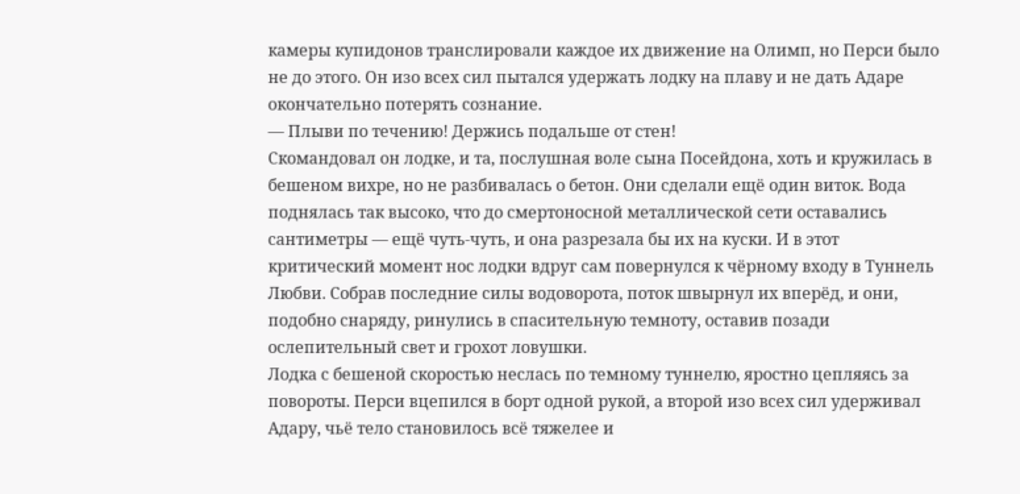камеры купидонов транслировали каждое их движение на Олимп, но Перси было не до этого. Он изо всех сил пытался удержать лодку на плаву и не дать Адаре окончательно потерять сознание.
— Плыви по течению! Держись подальше от стен!
Скомандовал он лодке, и та, послушная воле сына Посейдона, хоть и кружилась в бешеном вихре, но не разбивалась о бетон. Они сделали ещё один виток. Вода поднялась так высоко, что до смертоносной металлической сети оставались сантиметры — ещё чуть-чуть, и она разрезала бы их на куски. И в этот критический момент нос лодки вдруг сам повернулся к чёрному входу в Туннель Любви. Собрав последние силы водоворота, поток швырнул их вперёд, и они, подобно снаряду, ринулись в спасительную темноту, оставив позади ослепительный свет и грохот ловушки.
Лодка с бешеной скоростью неслась по темному туннелю, яростно цепляясь за повороты. Перси вцепился в борт одной рукой, а второй изо всех сил удерживал Адару, чьё тело становилось всё тяжелее и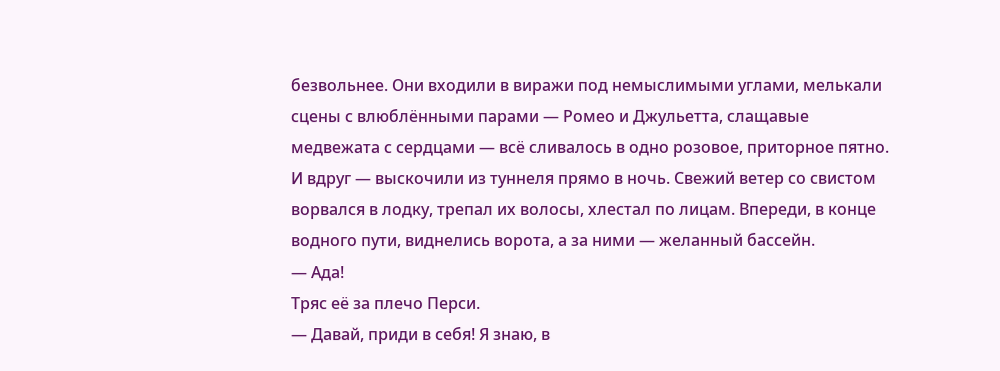безвольнее. Они входили в виражи под немыслимыми углами, мелькали сцены с влюблёнными парами — Ромео и Джульетта, слащавые медвежата с сердцами — всё сливалось в одно розовое, приторное пятно.
И вдруг — выскочили из туннеля прямо в ночь. Свежий ветер со свистом ворвался в лодку, трепал их волосы, хлестал по лицам. Впереди, в конце водного пути, виднелись ворота, а за ними — желанный бассейн.
— Ада!
Тряс её за плечо Перси.
— Давай, приди в себя! Я знаю, в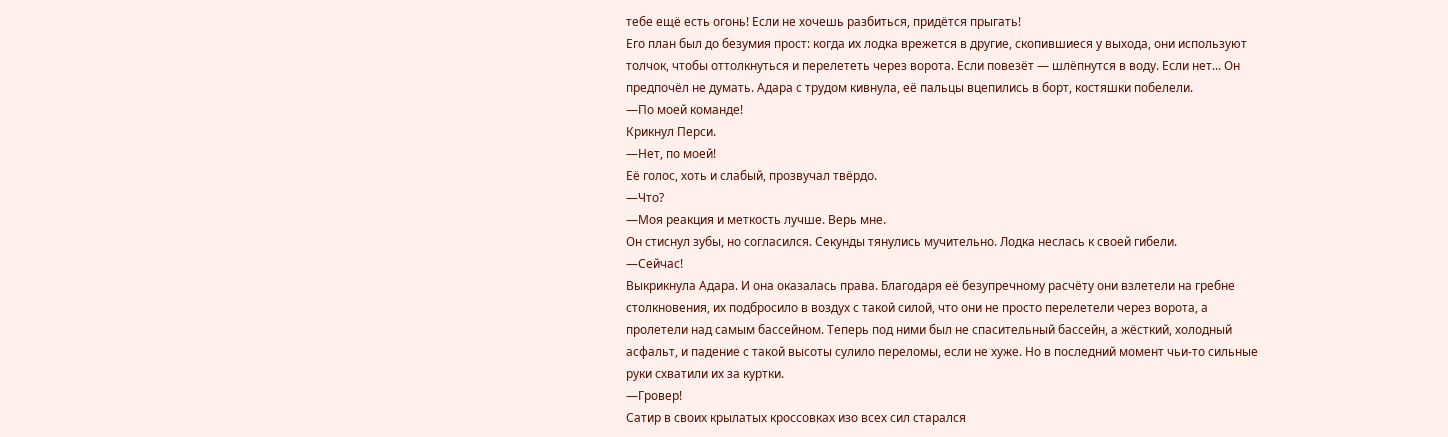тебе ещё есть огонь! Если не хочешь разбиться, придётся прыгать!
Его план был до безумия прост: когда их лодка врежется в другие, скопившиеся у выхода, они используют толчок, чтобы оттолкнуться и перелететь через ворота. Если повезёт — шлёпнутся в воду. Если нет... Он предпочёл не думать. Адара с трудом кивнула, её пальцы вцепились в борт, костяшки побелели.
—По моей команде!
Крикнул Перси.
—Нет, по моей!
Её голос, хоть и слабый, прозвучал твёрдо.
—Что?
—Моя реакция и меткость лучше. Верь мне.
Он стиснул зубы, но согласился. Секунды тянулись мучительно. Лодка неслась к своей гибели.
—Сейчас!
Выкрикнула Адара. И она оказалась права. Благодаря её безупречному расчёту они взлетели на гребне столкновения, их подбросило в воздух с такой силой, что они не просто перелетели через ворота, а пролетели над самым бассейном. Теперь под ними был не спасительный бассейн, а жёсткий, холодный асфальт, и падение с такой высоты сулило переломы, если не хуже. Но в последний момент чьи-то сильные руки схватили их за куртки.
—Гровер!
Сатир в своих крылатых кроссовках изо всех сил старался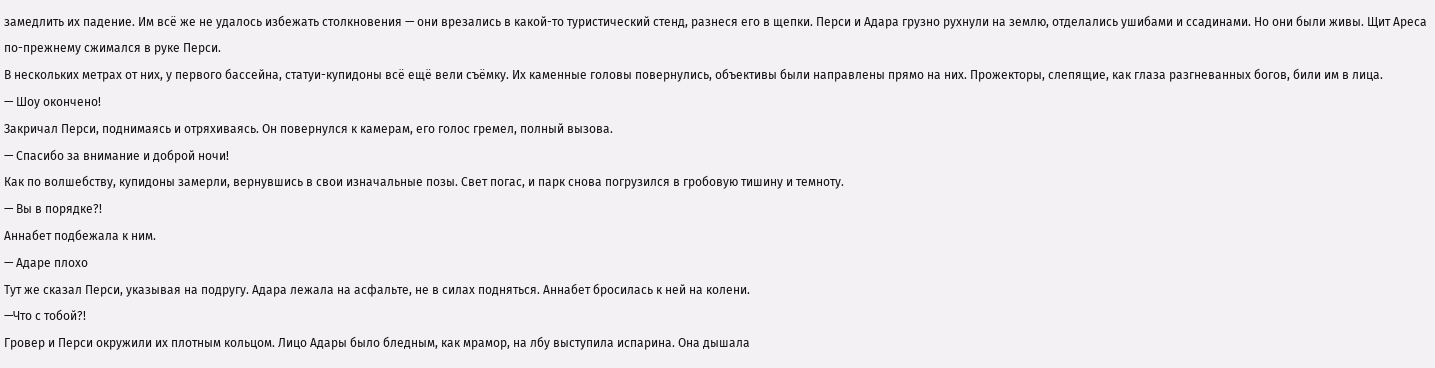замедлить их падение. Им всё же не удалось избежать столкновения — они врезались в какой-то туристический стенд, разнеся его в щепки. Перси и Адара грузно рухнули на землю, отделались ушибами и ссадинами. Но они были живы. Щит Ареса по-прежнему сжимался в руке Перси.
В нескольких метрах от них, у первого бассейна, статуи-купидоны всё ещё вели съёмку. Их каменные головы повернулись, объективы были направлены прямо на них. Прожекторы, слепящие, как глаза разгневанных богов, били им в лица.
— Шоу окончено!
Закричал Перси, поднимаясь и отряхиваясь. Он повернулся к камерам, его голос гремел, полный вызова.
— Спасибо за внимание и доброй ночи!
Как по волшебству, купидоны замерли, вернувшись в свои изначальные позы. Свет погас, и парк снова погрузился в гробовую тишину и темноту.
— Вы в порядке?!
Аннабет подбежала к ним.
— Адаре плохо
Тут же сказал Перси, указывая на подругу. Адара лежала на асфальте, не в силах подняться. Аннабет бросилась к ней на колени.
—Что с тобой?!
Гровер и Перси окружили их плотным кольцом. Лицо Адары было бледным, как мрамор, на лбу выступила испарина. Она дышала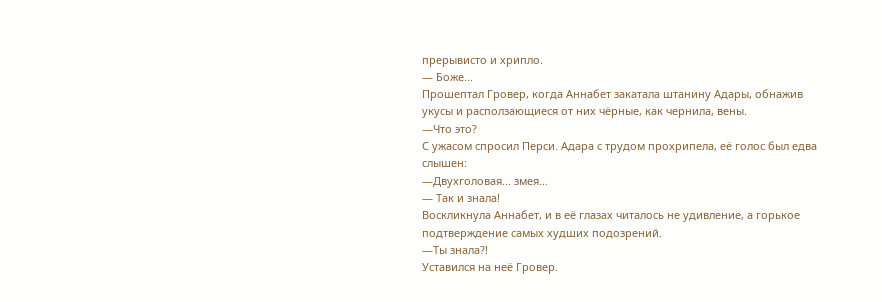прерывисто и хрипло.
— Боже...
Прошептал Гровер, когда Аннабет закатала штанину Адары, обнажив укусы и расползающиеся от них чёрные, как чернила, вены.
—Что это?
С ужасом спросил Перси. Адара с трудом прохрипела, её голос был едва слышен:
—Двухголовая... змея...
— Так и знала!
Воскликнула Аннабет, и в её глазах читалось не удивление, а горькое подтверждение самых худших подозрений.
—Ты знала?!
Уставился на неё Гровер.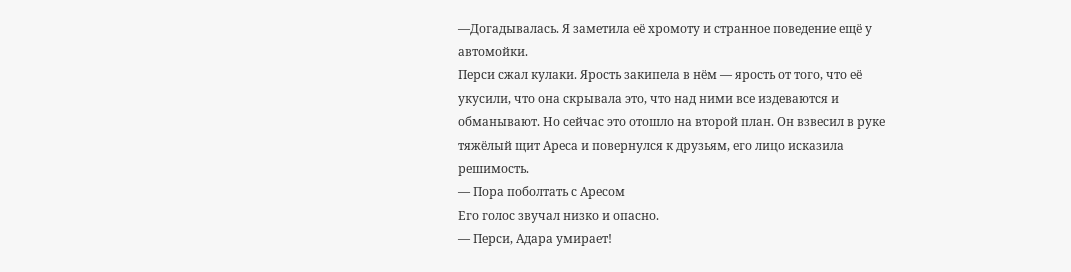—Догадывалась. Я заметила её хромоту и странное поведение ещё у автомойки.
Перси сжал кулаки. Ярость закипела в нём — ярость от того, что её укусили, что она скрывала это, что над ними все издеваются и обманывают. Но сейчас это отошло на второй план. Он взвесил в руке тяжёлый щит Ареса и повернулся к друзьям, его лицо исказила решимость.
— Пора поболтать с Аресом
Его голос звучал низко и опасно.
— Перси, Адара умирает!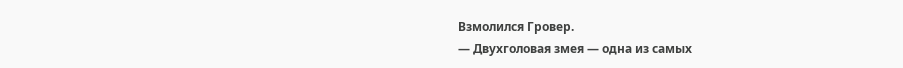Взмолился Гровер.
— Двухголовая змея — одна из самых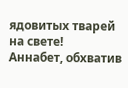ядовитых тварей на свете!
Аннабет, обхватив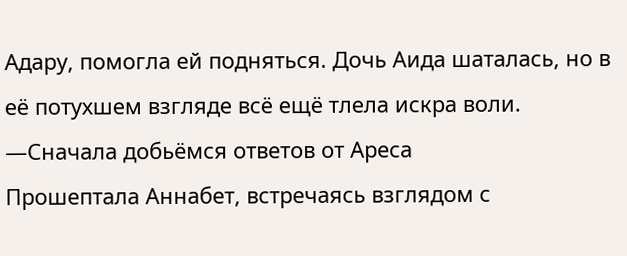Адару, помогла ей подняться. Дочь Аида шаталась, но в её потухшем взгляде всё ещё тлела искра воли.
—Сначала добьёмся ответов от Ареса
Прошептала Аннабет, встречаясь взглядом с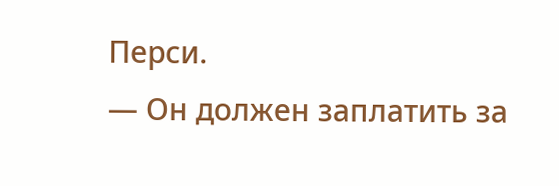Перси.
— Он должен заплатить за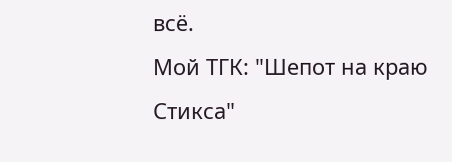всё.
Мой ТГК: "Шепот на краю Стикса"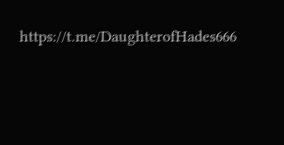https://t.me/DaughterofHades666